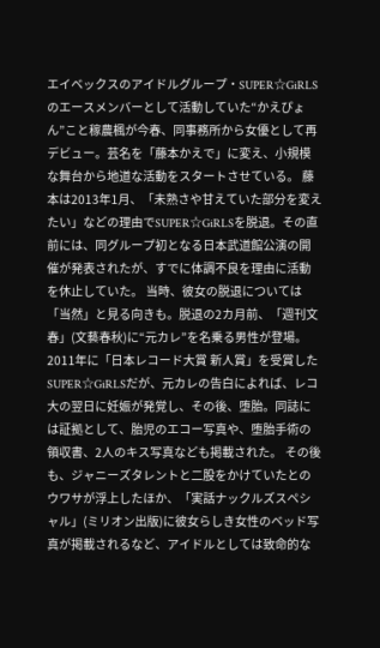エイベックスのアイドルグループ・SUPER☆GiRLSのエースメンバーとして活動していた“かえぴょん”こと稼農楓が今春、同事務所から女優として再デビュー。芸名を「藤本かえで」に変え、小規模な舞台から地道な活動をスタートさせている。 藤本は2013年1月、「未熟さや甘えていた部分を変えたい」などの理由でSUPER☆GiRLSを脱退。その直前には、同グループ初となる日本武道館公演の開催が発表されたが、すでに体調不良を理由に活動を休止していた。 当時、彼女の脱退については「当然」と見る向きも。脱退の2カ月前、「週刊文春」(文藝春秋)に“元カレ”を名乗る男性が登場。2011年に「日本レコード大賞 新人賞」を受賞したSUPER☆GiRLSだが、元カレの告白によれば、レコ大の翌日に妊娠が発覚し、その後、堕胎。同誌には証拠として、胎児のエコー写真や、堕胎手術の領収書、2人のキス写真なども掲載された。 その後も、ジャニーズタレントと二股をかけていたとのウワサが浮上したほか、「実話ナックルズスペシャル」(ミリオン出版)に彼女らしき女性のベッド写真が掲載されるなど、アイドルとしては致命的な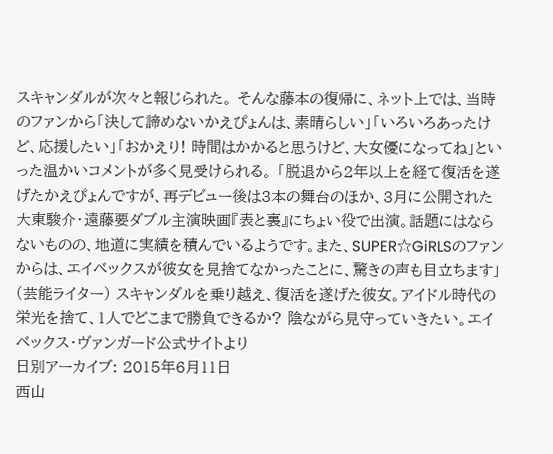スキャンダルが次々と報じられた。 そんな藤本の復帰に、ネット上では、当時のファンから「決して諦めないかえぴょんは、素晴らしい」「いろいろあったけど、応援したい」「おかえり! 時間はかかると思うけど、大女優になってね」といった温かいコメントが多く見受けられる。 「脱退から2年以上を経て復活を遂げたかえぴょんですが、再デビュー後は3本の舞台のほか、3月に公開された大東駿介・遠藤要ダブル主演映画『表と裏』にちょい役で出演。話題にはならないものの、地道に実績を積んでいるようです。また、SUPER☆GiRLSのファンからは、エイベックスが彼女を見捨てなかったことに、驚きの声も目立ちます」(芸能ライター) スキャンダルを乗り越え、復活を遂げた彼女。アイドル時代の栄光を捨て、1人でどこまで勝負できるか? 陰ながら見守っていきたい。エイベックス・ヴァンガード公式サイトより
日別アーカイブ: 2015年6月11日
西山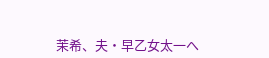茉希、夫・早乙女太一へ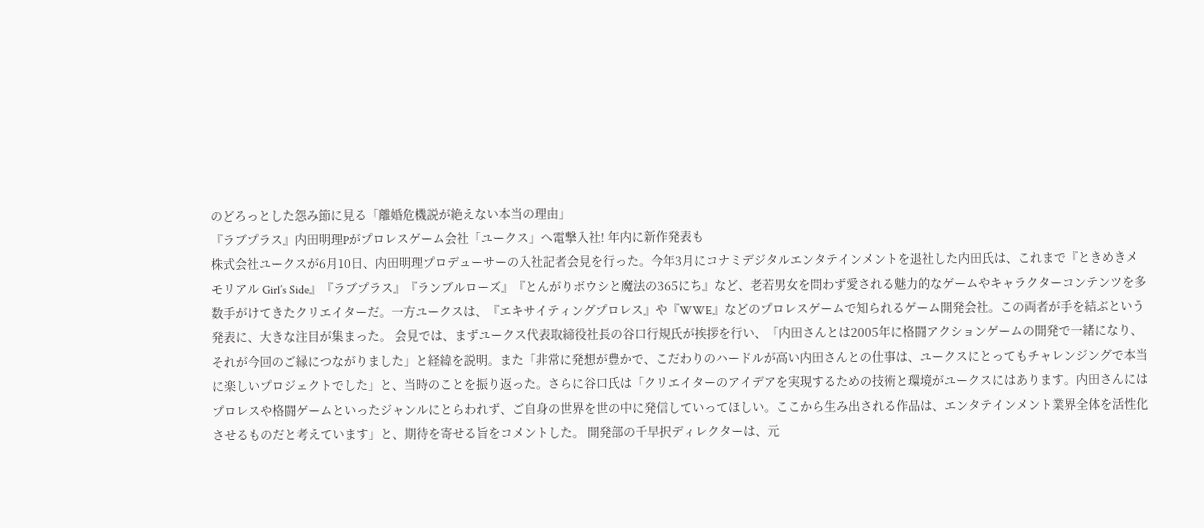のどろっとした怨み節に見る「離婚危機説が絶えない本当の理由」
『ラブプラス』内田明理Pがプロレスゲーム会社「ユークス」へ電撃入社! 年内に新作発表も
株式会社ユークスが6月10日、内田明理プロデューサーの入社記者会見を行った。今年3月にコナミデジタルエンタテインメントを退社した内田氏は、これまで『ときめきメモリアル Girl’s Side』『ラブプラス』『ランブルローズ』『とんがりボウシと魔法の365にち』など、老若男女を問わず愛される魅力的なゲームやキャラクターコンテンツを多数手がけてきたクリエイターだ。一方ユークスは、『エキサイティングプロレス』や『WWE』などのプロレスゲームで知られるゲーム開発会社。この両者が手を結ぶという発表に、大きな注目が集まった。 会見では、まずユークス代表取締役社長の谷口行規氏が挨拶を行い、「内田さんとは2005年に格闘アクションゲームの開発で一緒になり、それが今回のご縁につながりました」と経緯を説明。また「非常に発想が豊かで、こだわりのハードルが高い内田さんとの仕事は、ユークスにとってもチャレンジングで本当に楽しいプロジェクトでした」と、当時のことを振り返った。さらに谷口氏は「クリエイターのアイデアを実現するための技術と環境がユークスにはあります。内田さんにはプロレスや格闘ゲームといったジャンルにとらわれず、ご自身の世界を世の中に発信していってほしい。ここから生み出される作品は、エンタテインメント業界全体を活性化させるものだと考えています」と、期待を寄せる旨をコメントした。 開発部の千早択ディレクターは、元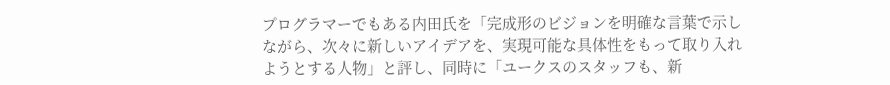プログラマーでもある内田氏を「完成形のビジョンを明確な言葉で示しながら、次々に新しいアイデアを、実現可能な具体性をもって取り入れようとする人物」と評し、同時に「ユークスのスタッフも、新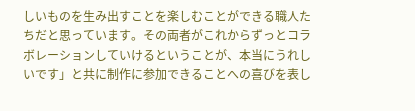しいものを生み出すことを楽しむことができる職人たちだと思っています。その両者がこれからずっとコラボレーションしていけるということが、本当にうれしいです」と共に制作に参加できることへの喜びを表し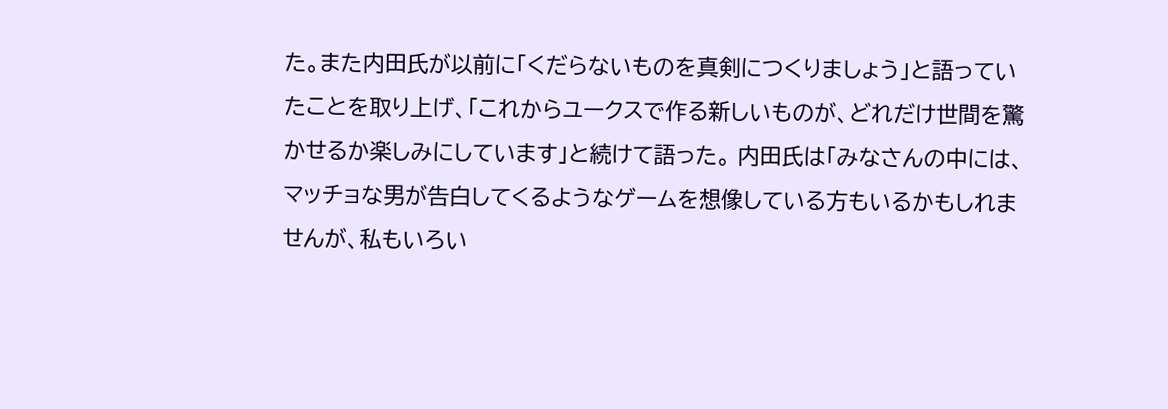た。また内田氏が以前に「くだらないものを真剣につくりましょう」と語っていたことを取り上げ、「これからユークスで作る新しいものが、どれだけ世間を驚かせるか楽しみにしています」と続けて語った。 内田氏は「みなさんの中には、マッチョな男が告白してくるようなゲームを想像している方もいるかもしれませんが、私もいろい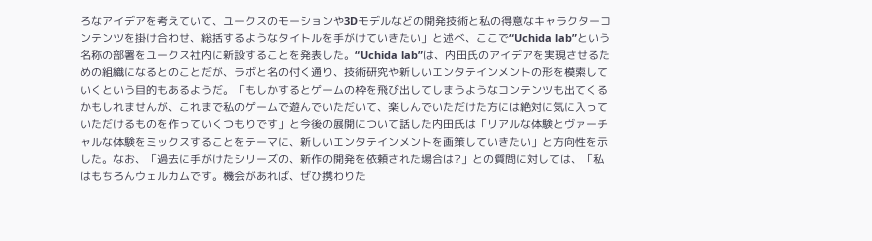ろなアイデアを考えていて、ユークスのモーションや3Dモデルなどの開発技術と私の得意なキャラクターコンテンツを掛け合わせ、総括するようなタイトルを手がけていきたい」と述べ、ここで“Uchida lab”という名称の部署をユークス社内に新設することを発表した。“Uchida lab”は、内田氏のアイデアを実現させるための組織になるとのことだが、ラボと名の付く通り、技術研究や新しいエンタテインメントの形を模索していくという目的もあるようだ。「もしかするとゲームの枠を飛び出してしまうようなコンテンツも出てくるかもしれませんが、これまで私のゲームで遊んでいただいて、楽しんでいただけた方には絶対に気に入っていただけるものを作っていくつもりです」と今後の展開について話した内田氏は「リアルな体験とヴァーチャルな体験をミックスすることをテーマに、新しいエンタテインメントを画策していきたい」と方向性を示した。なお、「過去に手がけたシリーズの、新作の開発を依頼された場合は?」との質問に対しては、「私はもちろんウェルカムです。機会があれば、ぜひ携わりた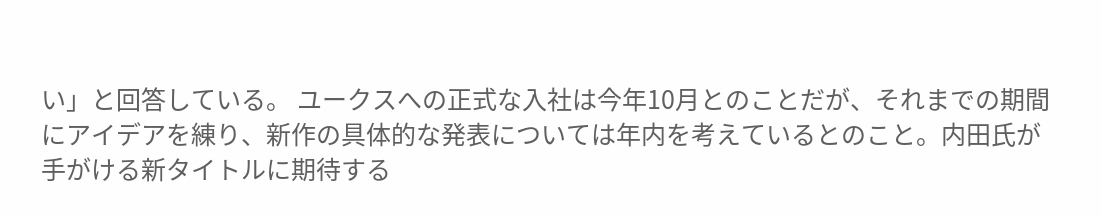い」と回答している。 ユークスへの正式な入社は今年10月とのことだが、それまでの期間にアイデアを練り、新作の具体的な発表については年内を考えているとのこと。内田氏が手がける新タイトルに期待する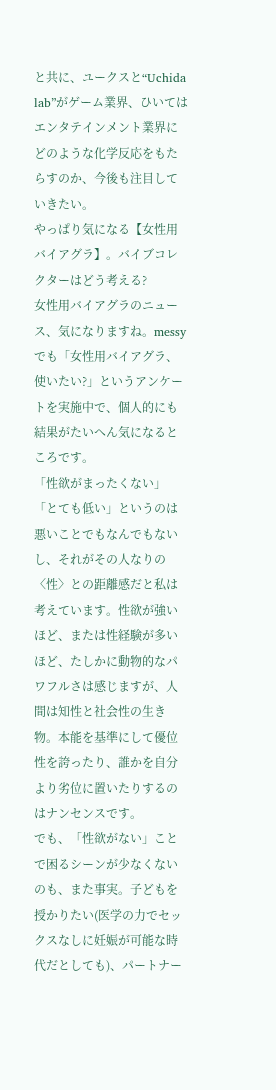と共に、ユークスと“Uchida lab”がゲーム業界、ひいてはエンタテインメント業界にどのような化学反応をもたらすのか、今後も注目していきたい。
やっぱり気になる【女性用バイアグラ】。バイブコレクターはどう考える?
女性用バイアグラのニュース、気になりますね。messyでも「女性用バイアグラ、使いたい?」というアンケートを実施中で、個人的にも結果がたいへん気になるところです。
「性欲がまったくない」「とても低い」というのは悪いことでもなんでもないし、それがその人なりの〈性〉との距離感だと私は考えています。性欲が強いほど、または性経験が多いほど、たしかに動物的なパワフルさは感じますが、人間は知性と社会性の生き物。本能を基準にして優位性を誇ったり、誰かを自分より劣位に置いたりするのはナンセンスです。
でも、「性欲がない」ことで困るシーンが少なくないのも、また事実。子どもを授かりたい(医学の力でセックスなしに妊娠が可能な時代だとしても)、パートナー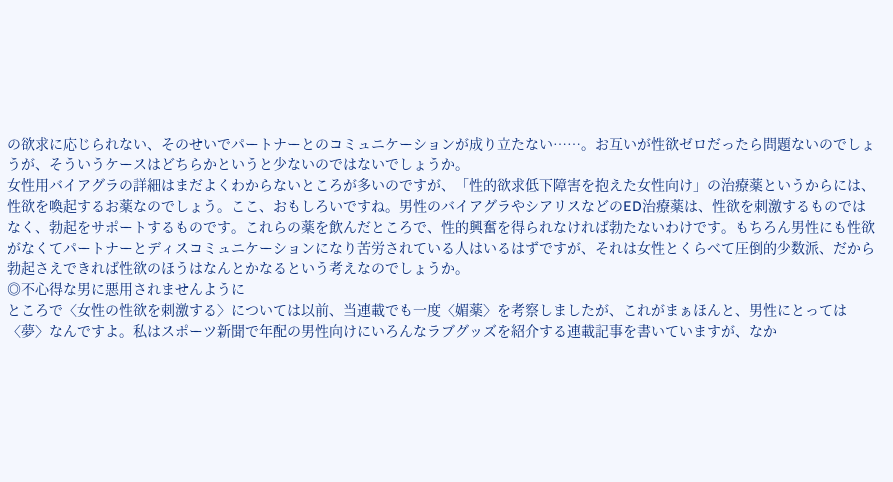の欲求に応じられない、そのせいでパートナーとのコミュニケーションが成り立たない……。お互いが性欲ゼロだったら問題ないのでしょうが、そういうケースはどちらかというと少ないのではないでしょうか。
女性用バイアグラの詳細はまだよくわからないところが多いのですが、「性的欲求低下障害を抱えた女性向け」の治療薬というからには、性欲を喚起するお薬なのでしょう。ここ、おもしろいですね。男性のバイアグラやシアリスなどのED治療薬は、性欲を刺激するものではなく、勃起をサポートするものです。これらの薬を飲んだところで、性的興奮を得られなければ勃たないわけです。もちろん男性にも性欲がなくてパートナーとディスコミュニケーションになり苦労されている人はいるはずですが、それは女性とくらべて圧倒的少数派、だから勃起さえできれば性欲のほうはなんとかなるという考えなのでしょうか。
◎不心得な男に悪用されませんように
ところで〈女性の性欲を刺激する〉については以前、当連載でも一度〈媚薬〉を考察しましたが、これがまぁほんと、男性にとっては〈夢〉なんですよ。私はスポーツ新聞で年配の男性向けにいろんなラブグッズを紹介する連載記事を書いていますが、なか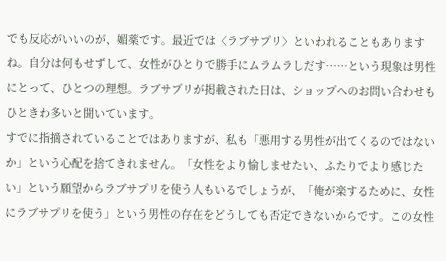でも反応がいいのが、媚薬です。最近では〈ラブサプリ〉といわれることもありますね。自分は何もせずして、女性がひとりで勝手にムラムラしだす……という現象は男性にとって、ひとつの理想。ラブサプリが掲載された日は、ショップへのお問い合わせもひときわ多いと聞いています。
すでに指摘されていることではありますが、私も「悪用する男性が出てくるのではないか」という心配を捨てきれません。「女性をより愉しませたい、ふたりでより感じたい」という願望からラブサプリを使う人もいるでしょうが、「俺が楽するために、女性にラブサプリを使う」という男性の存在をどうしても否定できないからです。この女性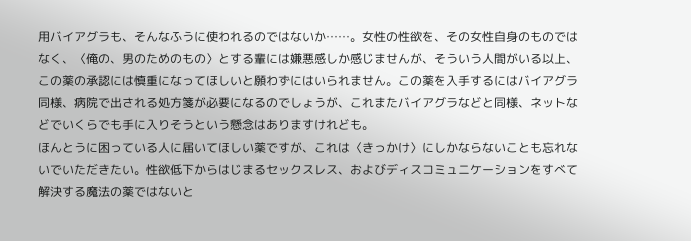用バイアグラも、そんなふうに使われるのではないか……。女性の性欲を、その女性自身のものではなく、〈俺の、男のためのもの〉とする輩には嫌悪感しか感じませんが、そういう人間がいる以上、この薬の承認には慎重になってほしいと願わずにはいられません。この薬を入手するにはバイアグラ同様、病院で出される処方箋が必要になるのでしょうが、これまたバイアグラなどと同様、ネットなどでいくらでも手に入りそうという懸念はありますけれども。
ほんとうに困っている人に届いてほしい薬ですが、これは〈きっかけ〉にしかならないことも忘れないでいただきたい。性欲低下からはじまるセックスレス、およびディスコミュニケーションをすべて解決する魔法の薬ではないと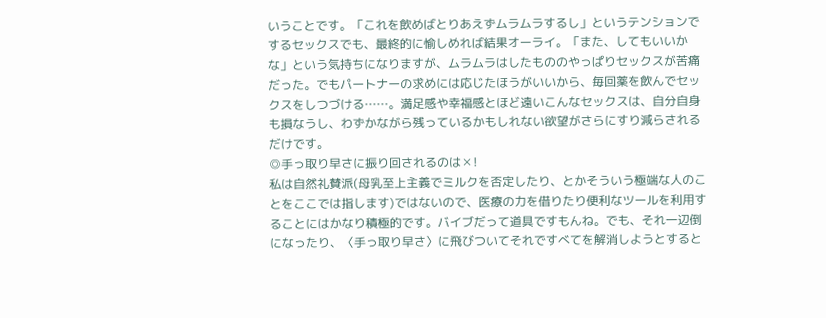いうことです。「これを飲めばとりあえずムラムラするし」というテンションでするセックスでも、最終的に愉しめれば結果オーライ。「また、してもいいかな」という気持ちになりますが、ムラムラはしたもののやっぱりセックスが苦痛だった。でもパートナーの求めには応じたほうがいいから、毎回薬を飲んでセックスをしつづける……。満足感や幸福感とほど遠いこんなセックスは、自分自身も損なうし、わずかながら残っているかもしれない欲望がさらにすり減らされるだけです。
◎手っ取り早さに振り回されるのは✕!
私は自然礼賛派(母乳至上主義でミルクを否定したり、とかそういう極端な人のことをここでは指します)ではないので、医療の力を借りたり便利なツールを利用することにはかなり積極的です。バイブだって道具ですもんね。でも、それ一辺倒になったり、〈手っ取り早さ〉に飛びついてそれですべてを解消しようとすると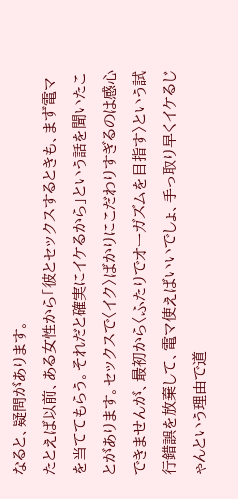なると、疑問があります。
たとえば以前、ある女性から「彼とセックスするときも、まず電マを当ててもらう。それだと確実にイケるから」という話を聞いたことがあります。セックスで〈イク〉ばかりにこだわりすぎるのは感心できませんが、最初から〈ふたりでオーガズムを目指す〉という試行錯誤を放棄して、電マ使えばいいでしょ、手っ取り早くイケるじゃんという理由で道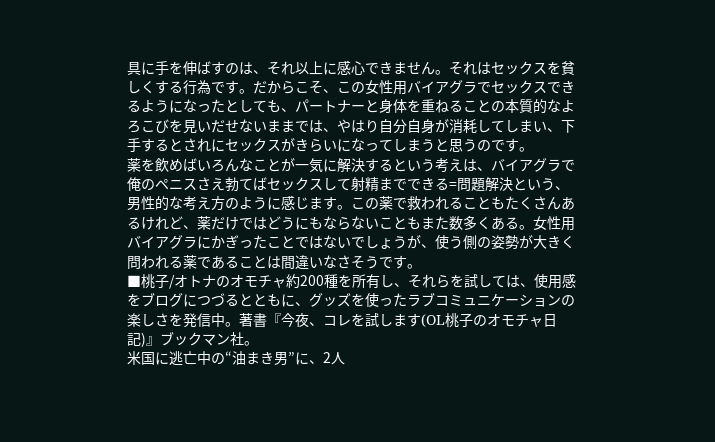具に手を伸ばすのは、それ以上に感心できません。それはセックスを貧しくする行為です。だからこそ、この女性用バイアグラでセックスできるようになったとしても、パートナーと身体を重ねることの本質的なよろこびを見いだせないままでは、やはり自分自身が消耗してしまい、下手するとされにセックスがきらいになってしまうと思うのです。
薬を飲めばいろんなことが一気に解決するという考えは、バイアグラで俺のペニスさえ勃てばセックスして射精までできる=問題解決という、男性的な考え方のように感じます。この薬で救われることもたくさんあるけれど、薬だけではどうにもならないこともまた数多くある。女性用バイアグラにかぎったことではないでしょうが、使う側の姿勢が大きく問われる薬であることは間違いなさそうです。
■桃子/オトナのオモチャ約200種を所有し、それらを試しては、使用感をブログにつづるとともに、グッズを使ったラブコミュニケーションの楽しさを発信中。著書『今夜、コレを試します(OL桃子のオモチャ日記)』ブックマン社。
米国に逃亡中の“油まき男”に、2人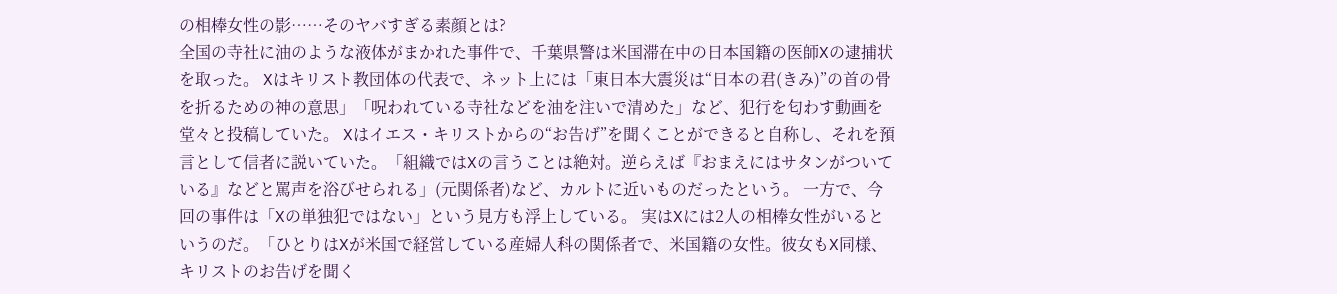の相棒女性の影……そのヤバすぎる素顔とは?
全国の寺社に油のような液体がまかれた事件で、千葉県警は米国滞在中の日本国籍の医師Xの逮捕状を取った。 Xはキリスト教団体の代表で、ネット上には「東日本大震災は“日本の君(きみ)”の首の骨を折るための神の意思」「呪われている寺社などを油を注いで清めた」など、犯行を匂わす動画を堂々と投稿していた。 Xはイエス・キリストからの“お告げ”を聞くことができると自称し、それを預言として信者に説いていた。「組織ではXの言うことは絶対。逆らえば『おまえにはサタンがついている』などと罵声を浴びせられる」(元関係者)など、カルトに近いものだったという。 一方で、今回の事件は「Xの単独犯ではない」という見方も浮上している。 実はXには2人の相棒女性がいるというのだ。「ひとりはXが米国で経営している産婦人科の関係者で、米国籍の女性。彼女もX同様、キリストのお告げを聞く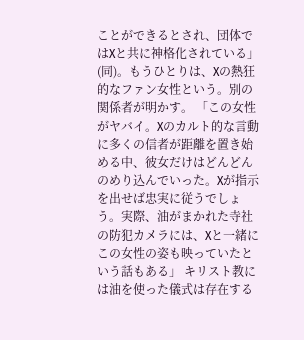ことができるとされ、団体ではXと共に神格化されている」(同)。もうひとりは、Xの熱狂的なファン女性という。別の関係者が明かす。 「この女性がヤバイ。Xのカルト的な言動に多くの信者が距離を置き始める中、彼女だけはどんどんのめり込んでいった。Xが指示を出せば忠実に従うでしょう。実際、油がまかれた寺社の防犯カメラには、Xと一緒にこの女性の姿も映っていたという話もある」 キリスト教には油を使った儀式は存在する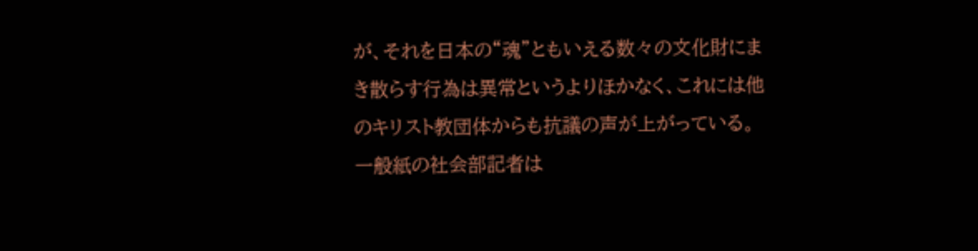が、それを日本の“魂”ともいえる数々の文化財にまき散らす行為は異常というよりほかなく、これには他のキリスト教団体からも抗議の声が上がっている。 一般紙の社会部記者は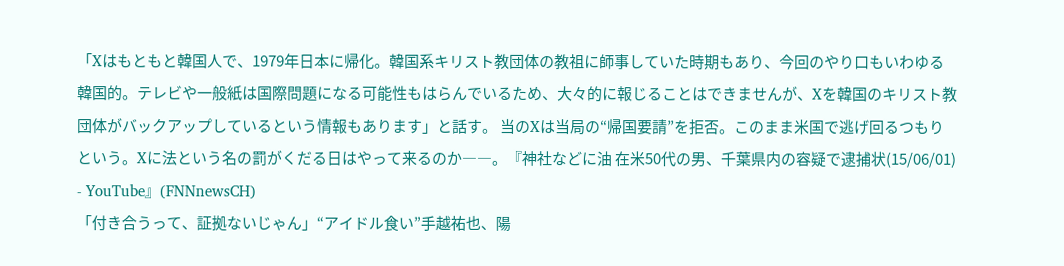「Xはもともと韓国人で、1979年日本に帰化。韓国系キリスト教団体の教祖に師事していた時期もあり、今回のやり口もいわゆる韓国的。テレビや一般紙は国際問題になる可能性もはらんでいるため、大々的に報じることはできませんが、Xを韓国のキリスト教団体がバックアップしているという情報もあります」と話す。 当のXは当局の“帰国要請”を拒否。このまま米国で逃げ回るつもりという。Xに法という名の罰がくだる日はやって来るのか――。『神社などに油 在米50代の男、千葉県内の容疑で逮捕状(15/06/01) - YouTube』(FNNnewsCH)
「付き合うって、証拠ないじゃん」“アイドル食い”手越祐也、陽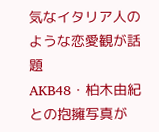気なイタリア人のような恋愛観が話題
AKB48・柏木由紀との抱擁写真が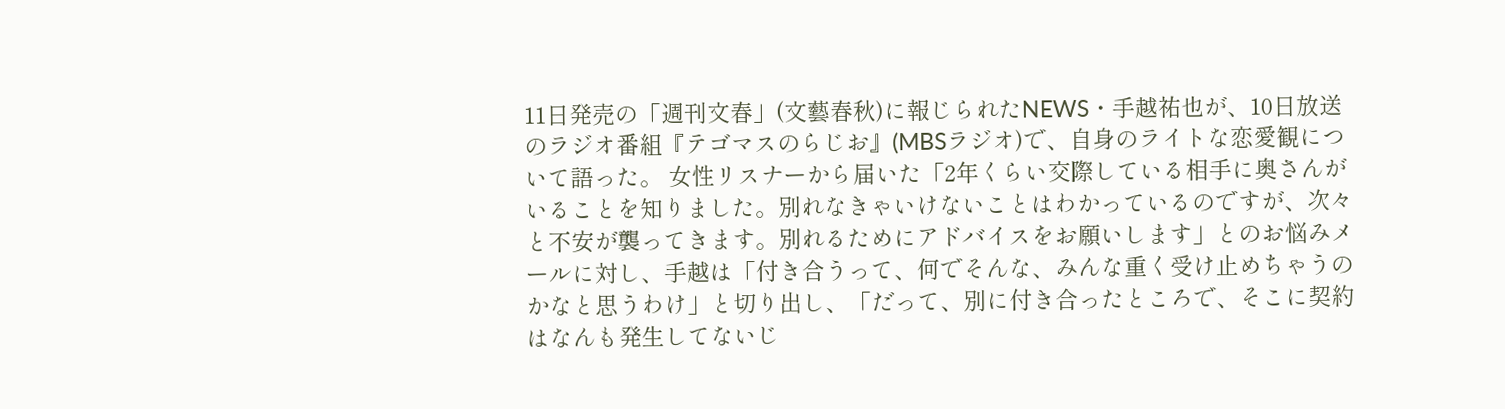11日発売の「週刊文春」(文藝春秋)に報じられたNEWS・手越祐也が、10日放送のラジオ番組『テゴマスのらじお』(MBSラジオ)で、自身のライトな恋愛観について語った。 女性リスナーから届いた「2年くらい交際している相手に奥さんがいることを知りました。別れなきゃいけないことはわかっているのですが、次々と不安が襲ってきます。別れるためにアドバイスをお願いします」とのお悩みメールに対し、手越は「付き合うって、何でそんな、みんな重く受け止めちゃうのかなと思うわけ」と切り出し、「だって、別に付き合ったところで、そこに契約はなんも発生してないじ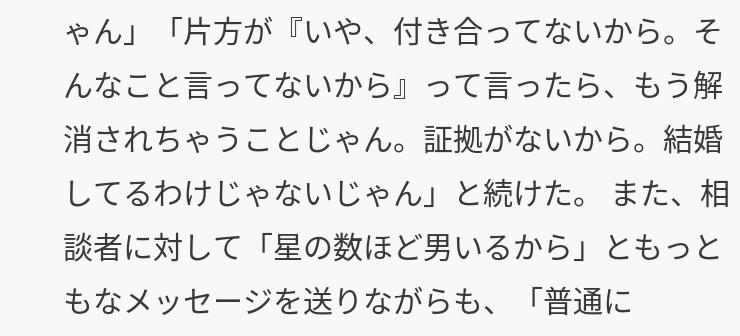ゃん」「片方が『いや、付き合ってないから。そんなこと言ってないから』って言ったら、もう解消されちゃうことじゃん。証拠がないから。結婚してるわけじゃないじゃん」と続けた。 また、相談者に対して「星の数ほど男いるから」ともっともなメッセージを送りながらも、「普通に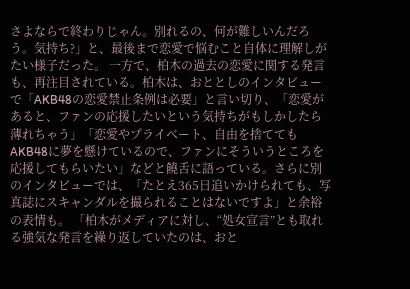さよならで終わりじゃん。別れるの、何が難しいんだろう。気持ち?」と、最後まで恋愛で悩むこと自体に理解しがたい様子だった。 一方で、柏木の過去の恋愛に関する発言も、再注目されている。柏木は、おととしのインタビューで「AKB48の恋愛禁止条例は必要」と言い切り、「恋愛があると、ファンの応援したいという気持ちがもしかしたら薄れちゃう」「恋愛やプライベート、自由を捨ててもAKB48に夢を懸けているので、ファンにそういうところを応援してもらいたい」などと饒舌に語っている。さらに別のインタビューでは、「たとえ365日追いかけられても、写真誌にスキャンダルを撮られることはないですよ」と余裕の表情も。 「柏木がメディアに対し、“処女宣言”とも取れる強気な発言を繰り返していたのは、おと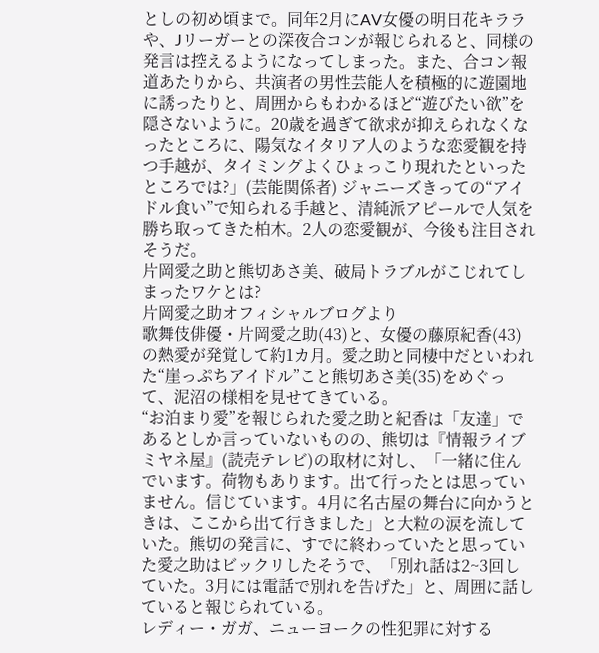としの初め頃まで。同年2月にAV女優の明日花キララや、Jリーガーとの深夜合コンが報じられると、同様の発言は控えるようになってしまった。また、合コン報道あたりから、共演者の男性芸能人を積極的に遊園地に誘ったりと、周囲からもわかるほど“遊びたい欲”を隠さないように。20歳を過ぎて欲求が抑えられなくなったところに、陽気なイタリア人のような恋愛観を持つ手越が、タイミングよくひょっこり現れたといったところでは?」(芸能関係者) ジャニーズきっての“アイドル食い”で知られる手越と、清純派アピールで人気を勝ち取ってきた柏木。2人の恋愛観が、今後も注目されそうだ。
片岡愛之助と熊切あさ美、破局トラブルがこじれてしまったワケとは?
片岡愛之助オフィシャルブログより
歌舞伎俳優・片岡愛之助(43)と、女優の藤原紀香(43)の熱愛が発覚して約1カ月。愛之助と同棲中だといわれた“崖っぷちアイドル”こと熊切あさ美(35)をめぐって、泥沼の様相を見せてきている。
“お泊まり愛”を報じられた愛之助と紀香は「友達」であるとしか言っていないものの、熊切は『情報ライブ ミヤネ屋』(読売テレビ)の取材に対し、「一緒に住んでいます。荷物もあります。出て行ったとは思っていません。信じています。4月に名古屋の舞台に向かうときは、ここから出て行きました」と大粒の涙を流していた。熊切の発言に、すでに終わっていたと思っていた愛之助はビックリしたそうで、「別れ話は2~3回していた。3月には電話で別れを告げた」と、周囲に話していると報じられている。
レディー・ガガ、ニューヨークの性犯罪に対する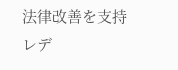法律改善を支持
レデ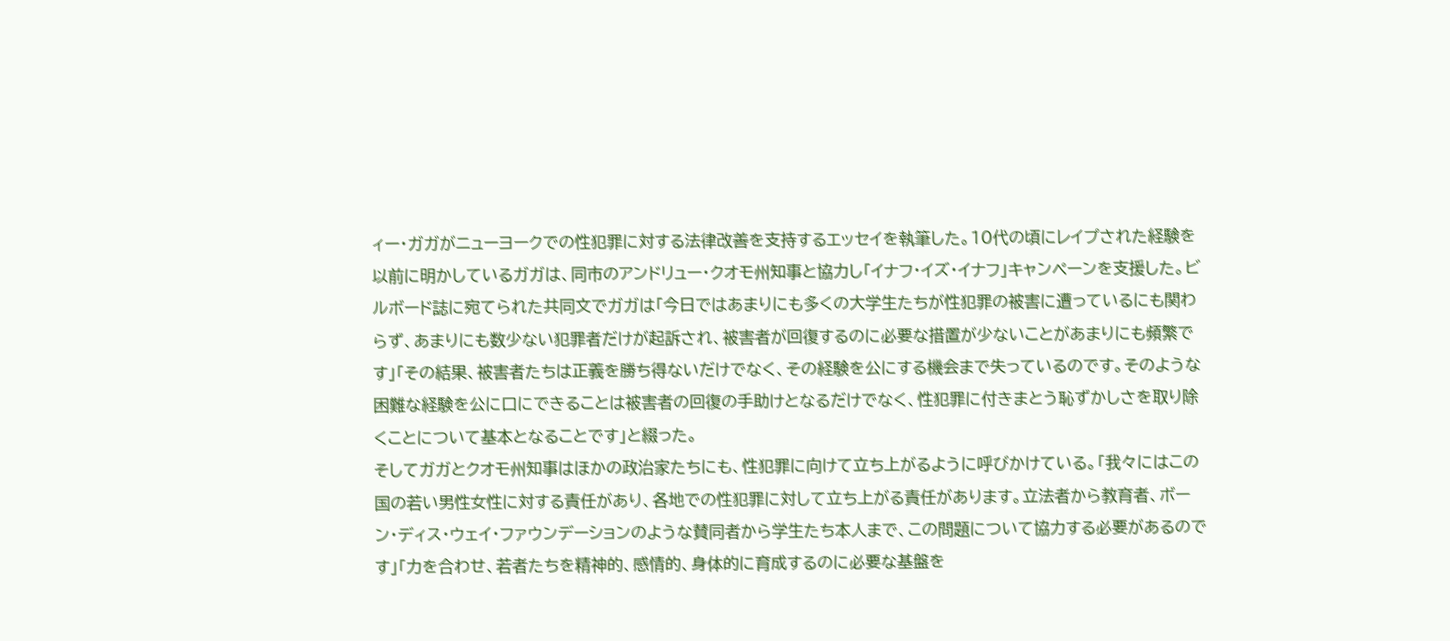ィー・ガガがニューヨークでの性犯罪に対する法律改善を支持するエッセイを執筆した。10代の頃にレイプされた経験を以前に明かしているガガは、同市のアンドリュー・クオモ州知事と協力し「イナフ・イズ・イナフ」キャンペーンを支援した。ビルボード誌に宛てられた共同文でガガは「今日ではあまりにも多くの大学生たちが性犯罪の被害に遭っているにも関わらず、あまりにも数少ない犯罪者だけが起訴され、被害者が回復するのに必要な措置が少ないことがあまりにも頻繁です」「その結果、被害者たちは正義を勝ち得ないだけでなく、その経験を公にする機会まで失っているのです。そのような困難な経験を公に口にできることは被害者の回復の手助けとなるだけでなく、性犯罪に付きまとう恥ずかしさを取り除くことについて基本となることです」と綴った。
そしてガガとクオモ州知事はほかの政治家たちにも、性犯罪に向けて立ち上がるように呼びかけている。「我々にはこの国の若い男性女性に対する責任があり、各地での性犯罪に対して立ち上がる責任があります。立法者から教育者、ボーン・ディス・ウェイ・ファウンデーションのような賛同者から学生たち本人まで、この問題について協力する必要があるのです」「力を合わせ、若者たちを精神的、感情的、身体的に育成するのに必要な基盤を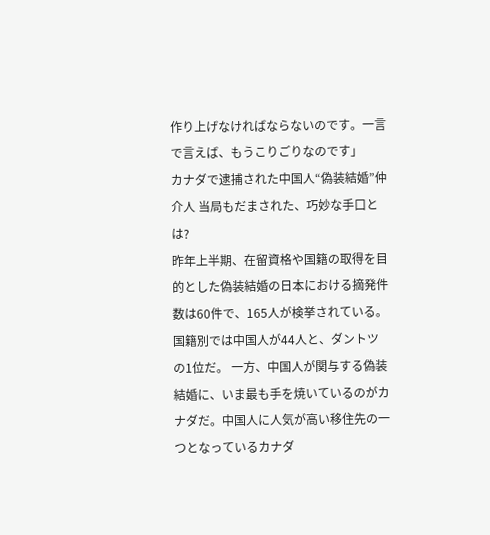作り上げなければならないのです。一言で言えば、もうこりごりなのです」
カナダで逮捕された中国人“偽装結婚”仲介人 当局もだまされた、巧妙な手口とは?
昨年上半期、在留資格や国籍の取得を目的とした偽装結婚の日本における摘発件数は60件で、165人が検挙されている。国籍別では中国人が44人と、ダントツの1位だ。 一方、中国人が関与する偽装結婚に、いま最も手を焼いているのがカナダだ。中国人に人気が高い移住先の一つとなっているカナダ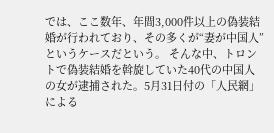では、ここ数年、年間3,000件以上の偽装結婚が行われており、その多くが“妻が中国人”というケースだという。 そんな中、トロントで偽装結婚を斡旋していた40代の中国人の女が逮捕された。5月31日付の「人民網」による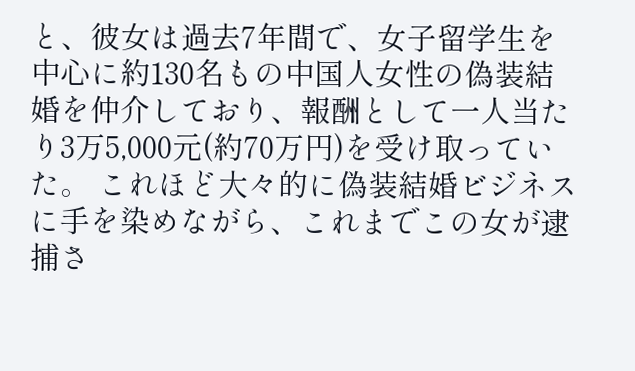と、彼女は過去7年間で、女子留学生を中心に約130名もの中国人女性の偽装結婚を仲介しており、報酬として一人当たり3万5,000元(約70万円)を受け取っていた。 これほど大々的に偽装結婚ビジネスに手を染めながら、これまでこの女が逮捕さ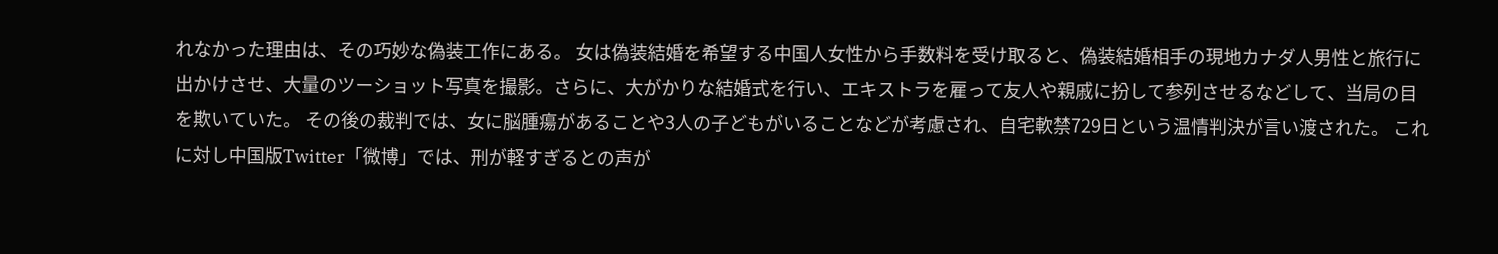れなかった理由は、その巧妙な偽装工作にある。 女は偽装結婚を希望する中国人女性から手数料を受け取ると、偽装結婚相手の現地カナダ人男性と旅行に出かけさせ、大量のツーショット写真を撮影。さらに、大がかりな結婚式を行い、エキストラを雇って友人や親戚に扮して参列させるなどして、当局の目を欺いていた。 その後の裁判では、女に脳腫瘍があることや3人の子どもがいることなどが考慮され、自宅軟禁729日という温情判決が言い渡された。 これに対し中国版Twitter「微博」では、刑が軽すぎるとの声が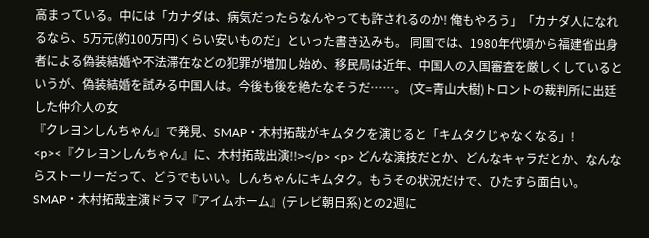高まっている。中には「カナダは、病気だったらなんやっても許されるのか! 俺もやろう」「カナダ人になれるなら、5万元(約100万円)くらい安いものだ」といった書き込みも。 同国では、1980年代頃から福建省出身者による偽装結婚や不法滞在などの犯罪が増加し始め、移民局は近年、中国人の入国審査を厳しくしているというが、偽装結婚を試みる中国人は。今後も後を絶たなそうだ……。 (文=青山大樹)トロントの裁判所に出廷した仲介人の女
『クレヨンしんちゃん』で発見、SMAP・木村拓哉がキムタクを演じると「キムタクじゃなくなる」!
<p><『クレヨンしんちゃん』に、木村拓哉出演!!></p> <p> どんな演技だとか、どんなキャラだとか、なんならストーリーだって、どうでもいい。しんちゃんにキムタク。もうその状況だけで、ひたすら面白い。SMAP・木村拓哉主演ドラマ『アイムホーム』(テレビ朝日系)との2週に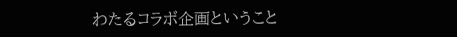わたるコラボ企画ということ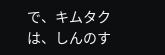で、キムタクは、しんのす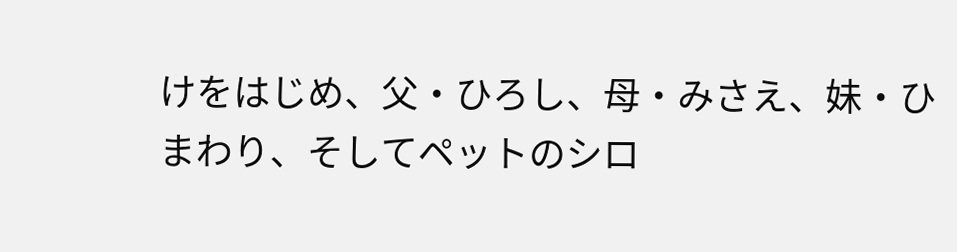けをはじめ、父・ひろし、母・みさえ、妹・ひまわり、そしてペットのシロ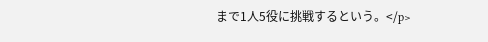まで1人5役に挑戦するという。</p>